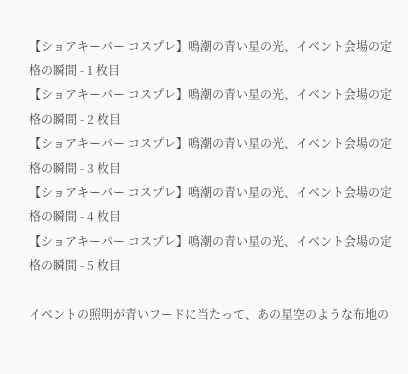【ショアキーパー コスプレ】鳴潮の青い星の光、イベント会場の定格の瞬間 - 1 枚目
【ショアキーパー コスプレ】鳴潮の青い星の光、イベント会場の定格の瞬間 - 2 枚目
【ショアキーパー コスプレ】鳴潮の青い星の光、イベント会場の定格の瞬間 - 3 枚目
【ショアキーパー コスプレ】鳴潮の青い星の光、イベント会場の定格の瞬間 - 4 枚目
【ショアキーパー コスプレ】鳴潮の青い星の光、イベント会場の定格の瞬間 - 5 枚目

イベントの照明が青いフードに当たって、あの星空のような布地の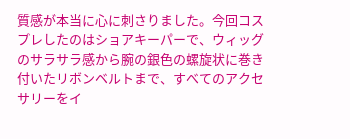質感が本当に心に刺さりました。今回コスプレしたのはショアキーパーで、ウィッグのサラサラ感から腕の銀色の螺旋状に巻き付いたリボンベルトまで、すべてのアクセサリーをイ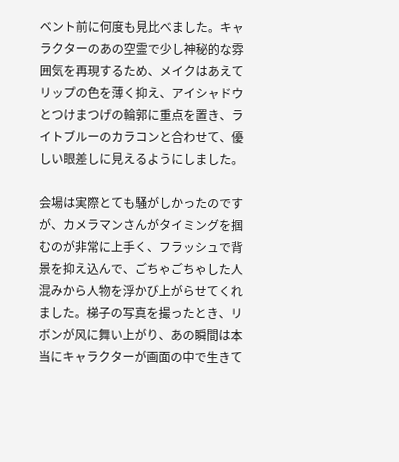ベント前に何度も見比べました。キャラクターのあの空霊で少し神秘的な雰囲気を再現するため、メイクはあえてリップの色を薄く抑え、アイシャドウとつけまつげの輪郭に重点を置き、ライトブルーのカラコンと合わせて、優しい眼差しに見えるようにしました。

会場は実際とても騒がしかったのですが、カメラマンさんがタイミングを掴むのが非常に上手く、フラッシュで背景を抑え込んで、ごちゃごちゃした人混みから人物を浮かび上がらせてくれました。梯子の写真を撮ったとき、リボンが风に舞い上がり、あの瞬間は本当にキャラクターが画面の中で生きて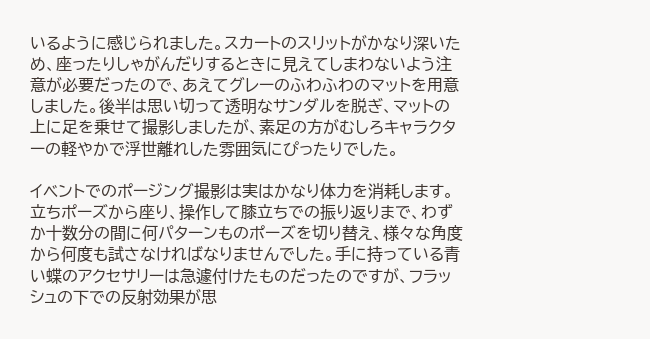いるように感じられました。スカートのスリットがかなり深いため、座ったりしゃがんだりするときに見えてしまわないよう注意が必要だったので、あえてグレーのふわふわのマットを用意しました。後半は思い切って透明なサンダルを脱ぎ、マットの上に足を乗せて撮影しましたが、素足の方がむしろキャラクターの軽やかで浮世離れした雰囲気にぴったりでした。

イベントでのポージング撮影は実はかなり体力を消耗します。立ちポーズから座り、操作して膝立ちでの振り返りまで、わずか十数分の間に何パターンものポーズを切り替え、様々な角度から何度も試さなければなりませんでした。手に持っている青い蝶のアクセサリーは急遽付けたものだったのですが、フラッシュの下での反射効果が思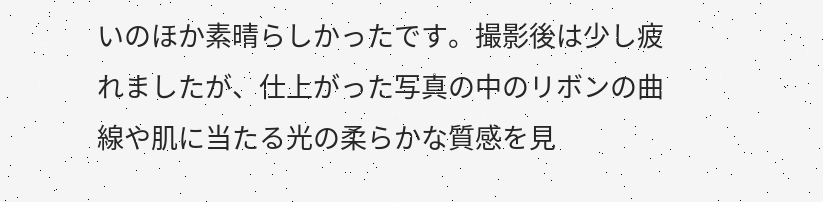いのほか素晴らしかったです。撮影後は少し疲れましたが、仕上がった写真の中のリボンの曲線や肌に当たる光の柔らかな質感を見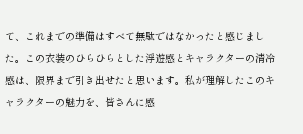て、これまでの準備はすべて無駄ではなかったと感じました。この衣装のひらひらとした浮遊感とキャラクターの清冷感は、限界まで引き出せたと思います。私が理解したこのキャラクターの魅力を、皆さんに感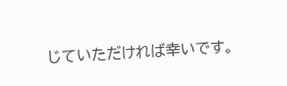じていただければ幸いです。